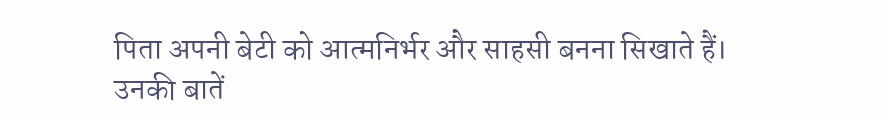पिता अपनी बेटी को आत्मनिर्भर और साहसी बनना सिखाते हैं।
उनकी बातें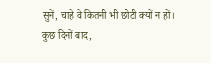सुनें, चाहे वे कितनी भी छोटी क्यों न हों।
कुछ दिनों बाद,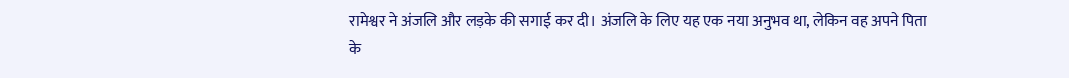रामेश्वर ने अंजलि और लड़के की सगाई कर दी। अंजलि के लिए यह एक नया अनुभव था, लेकिन वह अपने पिता के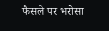फैसले पर भरोसा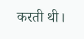करती थी।